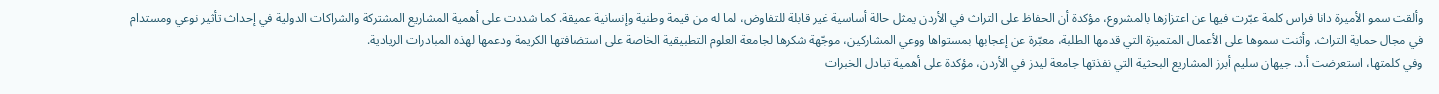وألقت سمو الأميرة دانا فراس كلمة عبّرت فيها عن اعتزازها بالمشروع، مؤكدة أن الحفاظ على التراث في الأردن يمثل حالة أساسية غير قابلة للتفاوض، لما له من قيمة وطنية وإنسانية عميقة. كما شددت على أهمية المشاريع المشتركة والشراكات الدولية في إحداث تأثير نوعي ومستدام في مجال حماية التراث. وأثنت سموها على الأعمال المتميزة التي قدمها الطلبة، معبّرة عن إعجابها بمستواها ووعي المشاركين، موجّهة شكرها لجامعة العلوم التطبيقية الخاصة على استضافتها الكريمة ودعمها لهذه المبادرات الريادية.
وفي كلمتها، استعرضت أ.د. جيهان سليم أبرز المشاريع البحثية التي نفذتها جامعة ليدز في الأردن، مؤكدة على أهمية تبادل الخبرات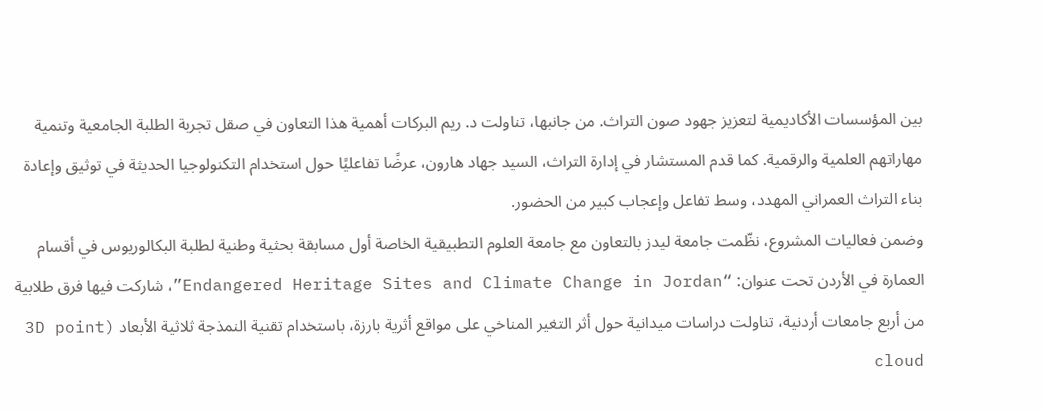بين المؤسسات الأكاديمية لتعزيز جهود صون التراث. من جانبها، تناولت د. ريم البركات أهمية هذا التعاون في صقل تجربة الطلبة الجامعية وتنمية مهاراتهم العلمية والرقمية. كما قدم المستشار في إدارة التراث، السيد جهاد هارون، عرضًا تفاعليًا حول استخدام التكنولوجيا الحديثة في توثيق وإعادة بناء التراث العمراني المهدد، وسط تفاعل وإعجاب كبير من الحضور.
وضمن فعاليات المشروع، نظّمت جامعة ليدز بالتعاون مع جامعة العلوم التطبيقية الخاصة أول مسابقة بحثية وطنية لطلبة البكالوريوس في أقسام العمارة في الأردن تحت عنوان: “Endangered Heritage Sites and Climate Change in Jordan”، شاركت فيها فرق طلابية من أربع جامعات أردنية، تناولت دراسات ميدانية حول أثر التغير المناخي على مواقع أثرية بارزة، باستخدام تقنية النمذجة ثلاثية الأبعاد (3D point cloud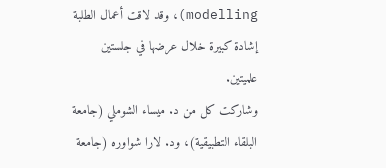modelling)، وقد لاقت أعمال الطلبة إشادة كبيرة خلال عرضها في جلستين علميتين.
وشاركت كل من د. ميساء الشوملي (جامعة البلقاء التطبيقية)، ود. لارا شواوره (جامعة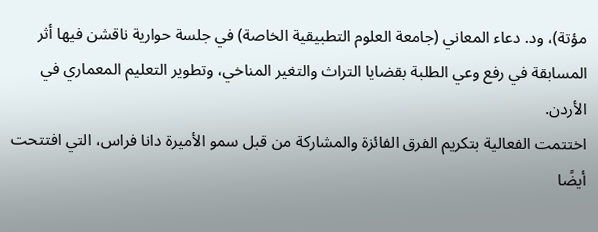مؤتة)، ود. دعاء المعاني (جامعة العلوم التطبيقية الخاصة) في جلسة حوارية ناقشن فيها أثر المسابقة في رفع وعي الطلبة بقضايا التراث والتغير المناخي، وتطوير التعليم المعماري في الأردن.
اختتمت الفعالية بتكريم الفرق الفائزة والمشاركة من قبل سمو الأميرة دانا فراس، التي افتتحت أيضًا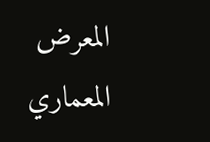المعرض المعماري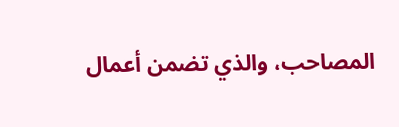المصاحب، والذي تضمن أعمال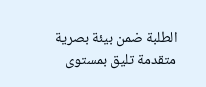الطلبة ضمن بيئة بصرية متقدمة تليق بمستوى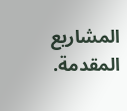المشاريع المقدمة.